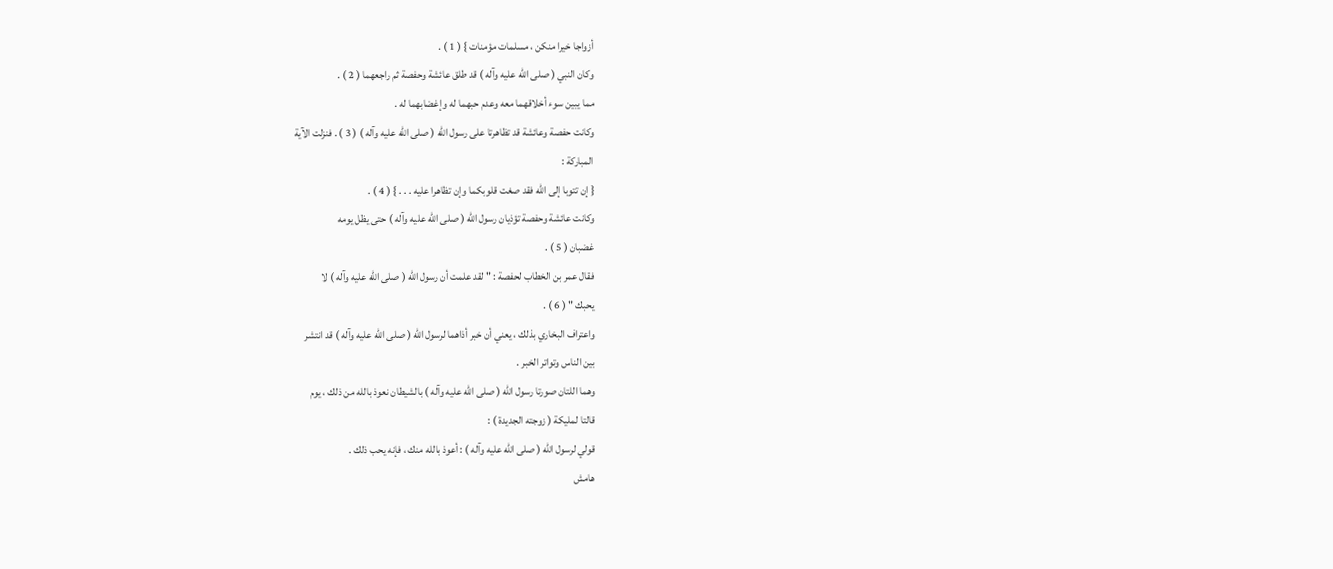أزواجا خيرا منكن ، مسلمات مؤمنات } ( 1 ) .
وكان النبي ( صلى الله عليه وآله ) قد طلق عائشة وحفصة ثم راجعهما ( 2 ) .
مما يبين سوء أخلاقهما معه وعدم حبهما له وإغضابهما له .
وكانت حفصة وعائشة قد تظاهرتا على رسول الله ( صلى الله عليه وآله ) ( 3 ) . فنزلت الآية
المباركة :
{ إن تتوبا إلى الله فقد صغت قلوبكما وإن تظاهرا عليه . . . } ( 4 ) .
وكانت عائشة وحفصة تؤذيان رسول الله ( صلى الله عليه وآله ) حتى يظل يومه
غضبان ( 5 ) .
فقال عمر بن الخطاب لحفصة : " لقد علمت أن رسول الله ( صلى الله عليه وآله ) لا
يحبك " ( 6 ) .
واعتراف البخاري بذلك ، يعني أن خبر أذاهما لرسول الله ( صلى الله عليه وآله ) قد انتشر
بين الناس وتواتر الخبر .
وهما اللتان صورتا رسول الله ( صلى الله عليه وآله ) بالشيطان نعوذ بالله من ذلك ، يوم
قالتا لمليكة ( زوجته الجديدة ) :
قولي لرسول الله ( صلى الله عليه وآله ) : أعوذ بالله منك ، فإنه يحب ذلك .
هامش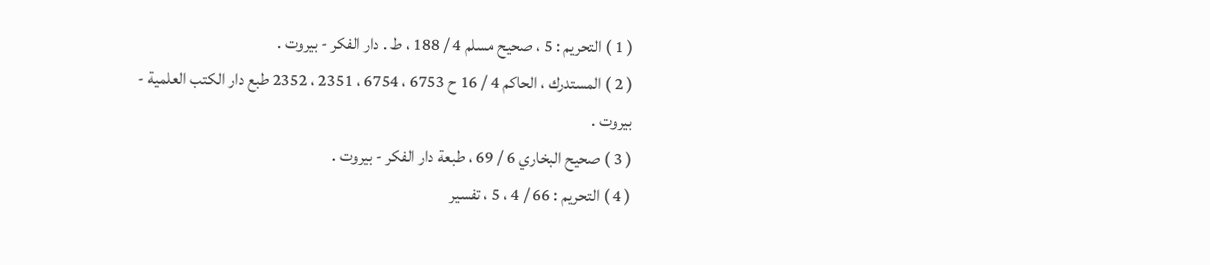( 1 ) التحريم : 5 ، صحيح مسلم 4 / 188 ، ط . دار الفكر - بيروت .
( 2 ) المستدرك ، الحاكم 4 / 16 ح 6753 ، 6754 ، 2351 ، 2352 طبع دار الكتب العلمية - بيروت .
( 3 ) صحيح البخاري 6 / 69 ، طبعة دار الفكر - بيروت .
( 4 ) التحريم : 66 / 4 ، 5 ، تفسير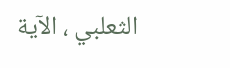الثعلبي ، الآية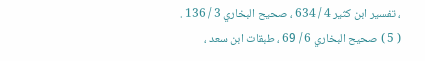، تفسير ابن كثير 4 / 634 ، صحيح البخاري 3 / 136 .
( 5 ) صحيح البخاري 6 / 69 ، طبقات ابن سعد ،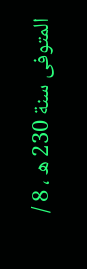المتوفى سنة 230 ه ، 8 /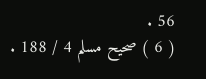56 .
( 6 ) صحيح مسلم 4 / 188 .